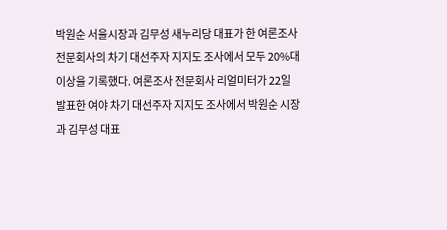박원순 서울시장과 김무성 새누리당 대표가 한 여론조사 전문회사의 차기 대선주자 지지도 조사에서 모두 20%대 이상을 기록했다. 여론조사 전문회사 리얼미터가 22일 발표한 여야 차기 대선주자 지지도 조사에서 박원순 시장과 김무성 대표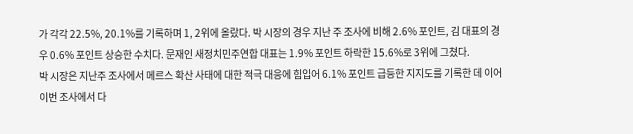가 각각 22.5%, 20.1%를 기록하며 1, 2위에 올랐다. 박 시장의 경우 지난 주 조사에 비해 2.6% 포인트, 김 대표의 경우 0.6% 포인트 상승한 수치다. 문재인 새정치민주연합 대표는 1.9% 포인트 하락한 15.6%로 3위에 그쳤다.
박 시장은 지난주 조사에서 메르스 확산 사태에 대한 적극 대응에 힘입어 6.1% 포인트 급등한 지지도를 기록한 데 이어 이번 조사에서 다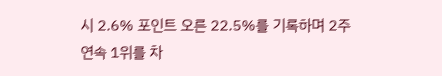시 2.6% 포인트 오른 22.5%를 기록하며 2주 연속 1위를 차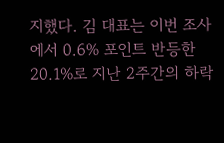지했다. 김 대표는 이번 조사에서 0.6% 포인트 반등한 20.1%로 지난 2주간의 하락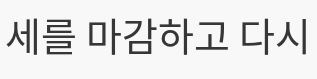세를 마감하고 다시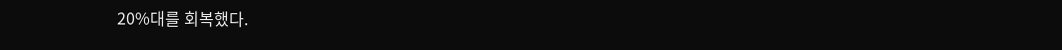20%대를 회복했다.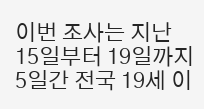이번 조사는 지난 15일부터 19일까지 5일간 전국 19세 이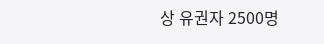상 유권자 2500명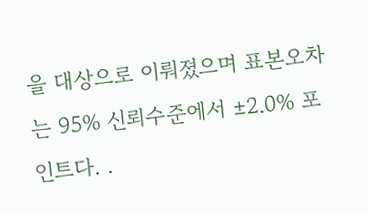을 대상으로 이뤄졌으며 표본오차는 95% 신뢰수준에서 ±2.0% 포인트다. .